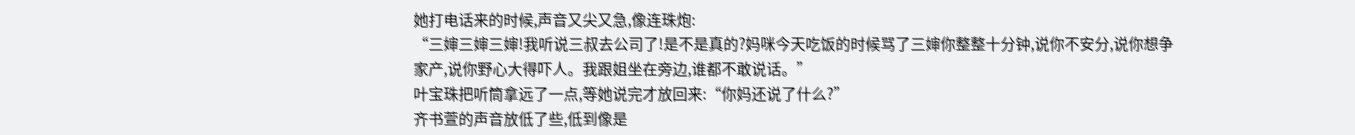她打电话来的时候,声音又尖又急,像连珠炮:
“三婶三婶三婶!我听说三叔去公司了!是不是真的?妈咪今天吃饭的时候骂了三婶你整整十分钟,说你不安分,说你想争家产,说你野心大得吓人。我跟姐坐在旁边,谁都不敢说话。”
叶宝珠把听筒拿远了一点,等她说完才放回来:“你妈还说了什么?”
齐书萱的声音放低了些,低到像是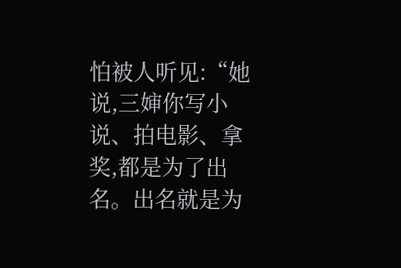怕被人听见:“她说,三婶你写小说、拍电影、拿奖,都是为了出名。出名就是为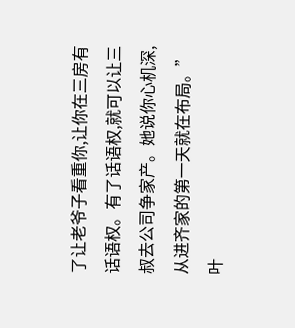了让老爷子看重你,让你在三房有话语权。有了话语权,就可以让三叔去公司争家产。她说你心机深,从进齐家的第一天就在布局。”
叶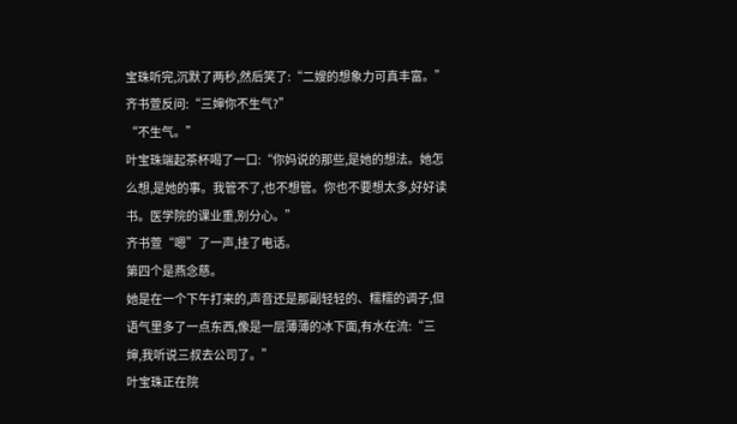宝珠听完,沉默了两秒,然后笑了:“二嫂的想象力可真丰富。”
齐书萱反问:“三婶你不生气?”
“不生气。”
叶宝珠端起茶杯喝了一口:“你妈说的那些,是她的想法。她怎么想,是她的事。我管不了,也不想管。你也不要想太多,好好读书。医学院的课业重,别分心。”
齐书萱“嗯”了一声,挂了电话。
第四个是燕念慈。
她是在一个下午打来的,声音还是那副轻轻的、糯糯的调子,但语气里多了一点东西,像是一层薄薄的冰下面,有水在流:“三婶,我听说三叔去公司了。”
叶宝珠正在院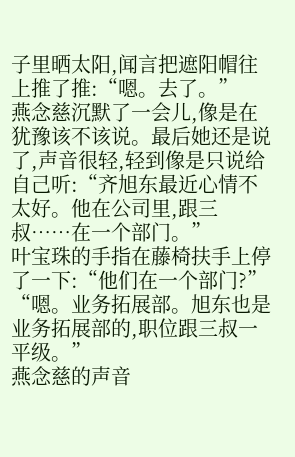子里晒太阳,闻言把遮阳帽往上推了推:“嗯。去了。”
燕念慈沉默了一会儿,像是在犹豫该不该说。最后她还是说了,声音很轻,轻到像是只说给自己听:“齐旭东最近心情不太好。他在公司里,跟三叔……在一个部门。”
叶宝珠的手指在藤椅扶手上停了一下:“他们在一个部门?”
“嗯。业务拓展部。旭东也是业务拓展部的,职位跟三叔一平级。”
燕念慈的声音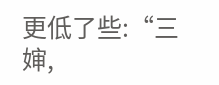更低了些:“三婶,